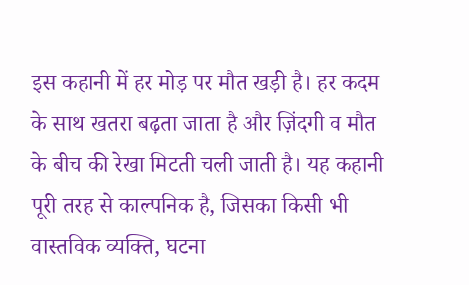इस कहानी में हर मोड़ पर मौत खड़ी है। हर कदम के साथ खतरा बढ़ता जाता है और ज़िंदगी व मौत के बीच की रेखा मिटती चली जाती है। यह कहानी पूरी तरह से काल्पनिक है, जिसका किसी भी वास्तविक व्यक्ति, घटना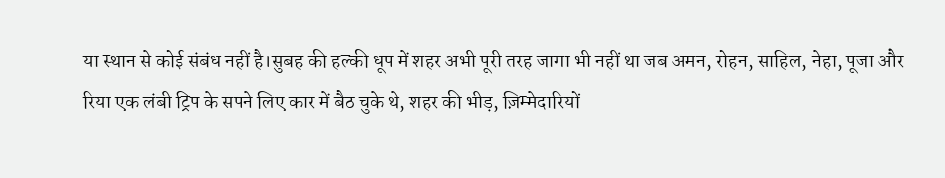या स्थान से कोई संबंध नहीं है।सुबह की हल्की धूप में शहर अभी पूरी तरह जागा भी नहीं था जब अमन, रोहन, साहिल, नेहा, पूजा और रिया एक लंबी ट्रिप के सपने लिए कार में बैठ चुके थे, शहर की भीड़, ज़िम्मेदारियों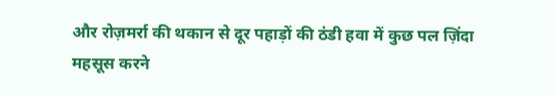और रोज़मर्रा की थकान से दूर पहाड़ों की ठंडी हवा में कुछ पल ज़िंदा महसूस करने